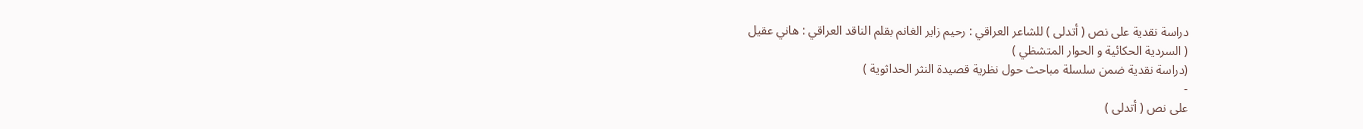دراسة نقدية على نص ( أتدلى ) للشاعر العراقي : رحيم زاير الغانم بقلم الناقد العراقي : هاني عقيل
( السردية الحكائية و الحوار المتشظي )
(دراسة نقدية ضمن سلسلة مباحث حول نظرية قصيدة النثر الحداثوية )
-
على نص ( أتدلى )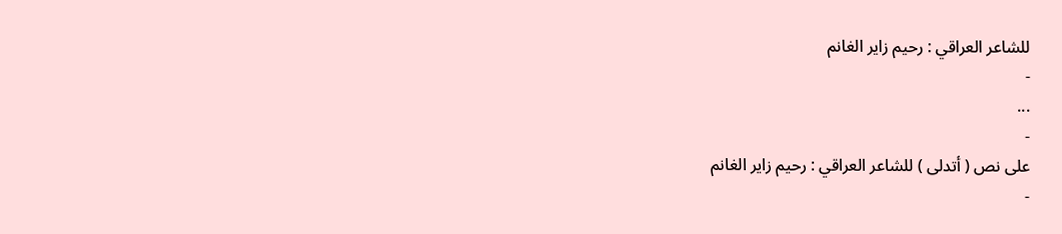للشاعر العراقي : رحيم زاير الغانم
-
...
-
على نص ( أتدلى ) للشاعر العراقي : رحيم زاير الغانم
-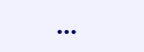...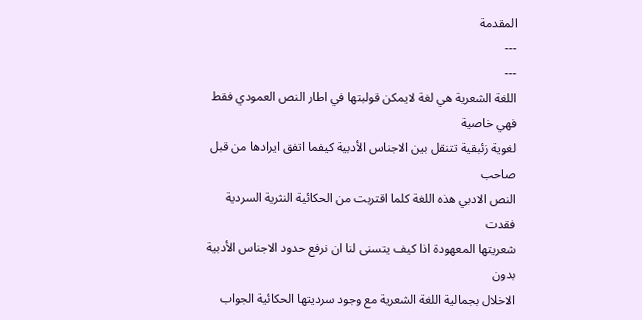المقدمة
---
---
اللغة الشعرية هي لغة لايمكن قولبتها في اطار النص العمودي فقط فهي خاصية
لغوية زئبقية تتنقل بين الاجناس الأدبية كيفما اتفق ايرادها من قبل صاحب
النص الادبي هذه اللغة كلما اقتربت من الحكائية النثرية السردية فقدت
شعريتها المعهودة اذا كيف يتسنى لنا ان نرفع حدود الاجناس الأدبية بدون
الاخلال بجمالية اللغة الشعرية مع وجود سرديتها الحكائية الجواب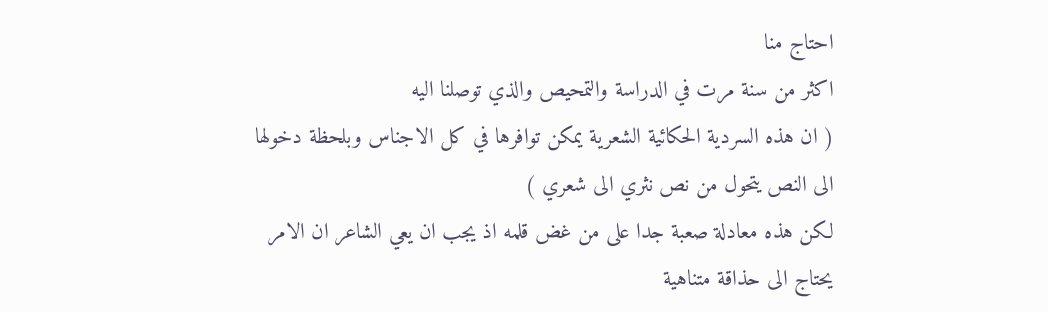احتاج منا
اكثر من سنة مرت في الدراسة والتمحيص والذي توصلنا اليه
( ان هذه السردية الحكائية الشعرية يمكن توافرها في كل الاجناس وبلحظة دخولها الى النص يتحول من نص نثري الى شعري )
لكن هذه معادلة صعبة جدا على من غض قلمه اذ يجب ان يعي الشاعر ان الامر يحتاج الى حذاقة متناهية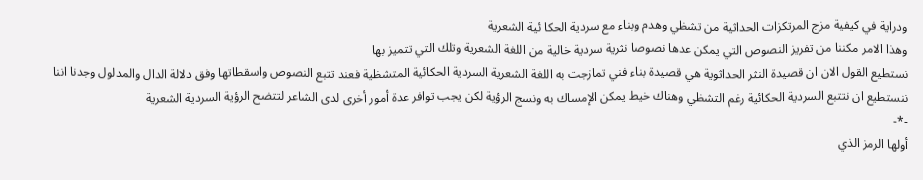ودراية في كيفية مزج المرتكزات الحداثية من تشظي وهدم وبناء مع سردية الحكا ئية الشعرية
وهذا الامر مكننا من تفريز النصوص التي يمكن عدها نصوصا نثرية سردية خالية من اللغة الشعرية وتلك التي تتميز بها
نستطيع القول الان ان قصيدة النثر الحداثوية هي قصيدة بناء فني تمازجت به اللغة الشعرية السردية الحكائية المتشظية فعند تتبع النصوص واسقطاتها وفق دلالة الدال والمدلول وجدنا اننا ننستطيع ان نتتبع السردية الحكائية رغم التشظي وهناك خيط يمكن الإمساك به ونسج الرؤية لكن يجب توافر عدة أمور أخرى لدى الشاعر لتتضح الرؤية السردية الشعرية
-*-
أولها الرمز الذي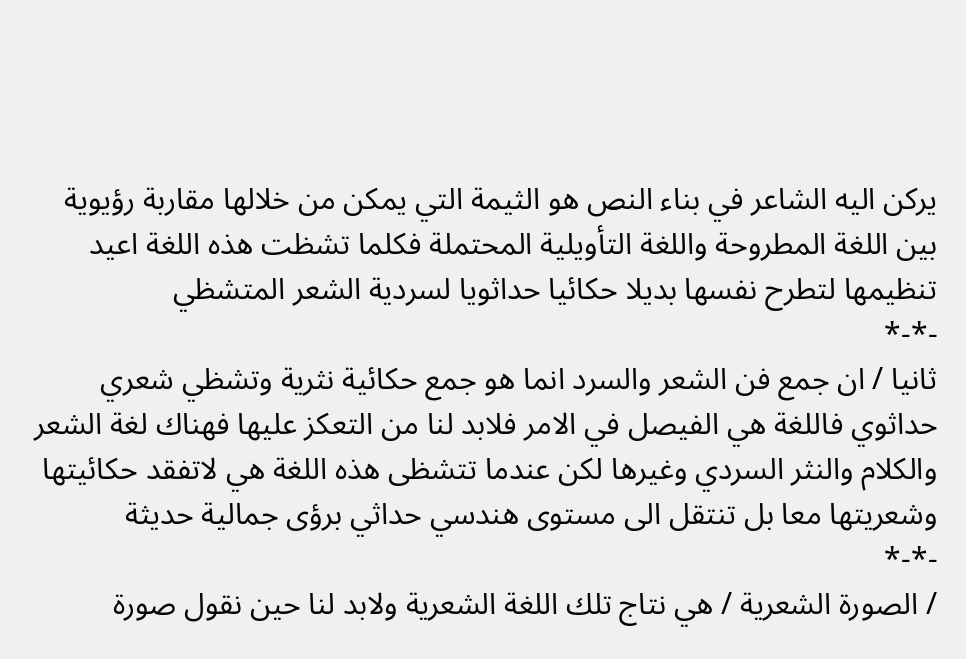يركن اليه الشاعر في بناء النص هو الثيمة التي يمكن من خلالها مقاربة رؤيوية بين اللغة المطروحة واللغة التأويلية المحتملة فكلما تشظت هذه اللغة اعيد تنظيمها لتطرح نفسها بديلا حكائيا حداثويا لسردية الشعر المتشظي
-*-*
ثانيا / ان جمع فن الشعر والسرد انما هو جمع حكائية نثرية وتشظي شعري حداثوي فاللغة هي الفيصل في الامر فلابد لنا من التعكز عليها فهناك لغة الشعر والكلام والنثر السردي وغيرها لكن عندما تتشظى هذه اللغة هي لاتفقد حكائيتها وشعريتها معا بل تنتقل الى مستوى هندسي حداثي برؤى جمالية حديثة
-*-*
/ الصورة الشعرية / هي نتاج تلك اللغة الشعرية ولابد لنا حين نقول صورة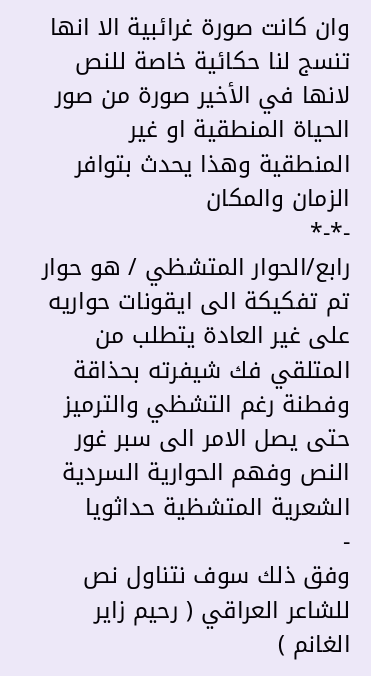وان كانت صورة غرائبية الا انها تنسج لنا حكائية خاصة للنص لانها في الأخير صورة من صور الحياة المنطقية او غير المنطقية وهذا يحدث بتوافر الزمان والمكان
-*-*
رابع/الحوار المتشظي / هو حوار تم تفكيكة الى ايقونات حواريه على غير العادة يتطلب من المتلقي فك شيفرته بحذاقة وفطنة رغم التشظي والترميز حتى يصل الامر الى سبر غور النص وفهم الحوارية السردية الشعرية المتشظية حداثويا
-
وفق ذلك سوف نتناول نص للشاعر العراقي ( رحيم زاير الغانم )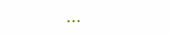...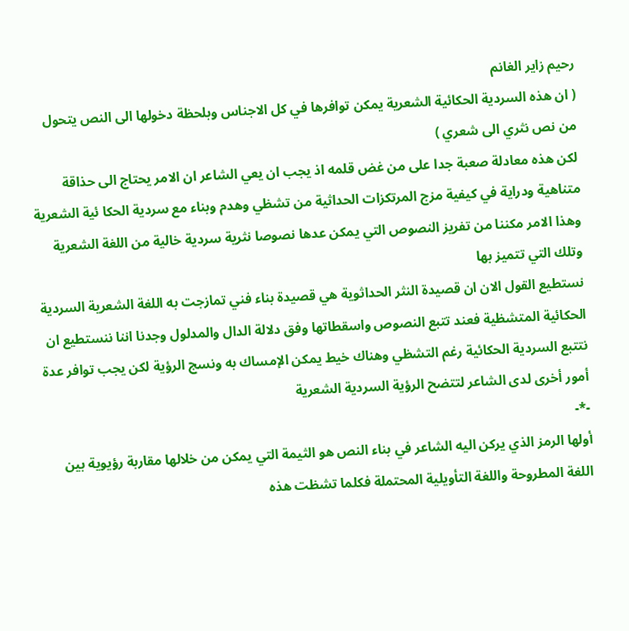رحيم زاير الغانم
( ان هذه السردية الحكائية الشعرية يمكن توافرها في كل الاجناس وبلحظة دخولها الى النص يتحول من نص نثري الى شعري )
لكن هذه معادلة صعبة جدا على من غض قلمه اذ يجب ان يعي الشاعر ان الامر يحتاج الى حذاقة متناهية ودراية في كيفية مزج المرتكزات الحداثية من تشظي وهدم وبناء مع سردية الحكا ئية الشعرية
وهذا الامر مكننا من تفريز النصوص التي يمكن عدها نصوصا نثرية سردية خالية من اللغة الشعرية وتلك التي تتميز بها
نستطيع القول الان ان قصيدة النثر الحداثوية هي قصيدة بناء فني تمازجت به اللغة الشعرية السردية الحكائية المتشظية فعند تتبع النصوص واسقطاتها وفق دلالة الدال والمدلول وجدنا اننا ننستطيع ان نتتبع السردية الحكائية رغم التشظي وهناك خيط يمكن الإمساك به ونسج الرؤية لكن يجب توافر عدة أمور أخرى لدى الشاعر لتتضح الرؤية السردية الشعرية
-*-
أولها الرمز الذي يركن اليه الشاعر في بناء النص هو الثيمة التي يمكن من خلالها مقاربة رؤيوية بين اللغة المطروحة واللغة التأويلية المحتملة فكلما تشظت هذه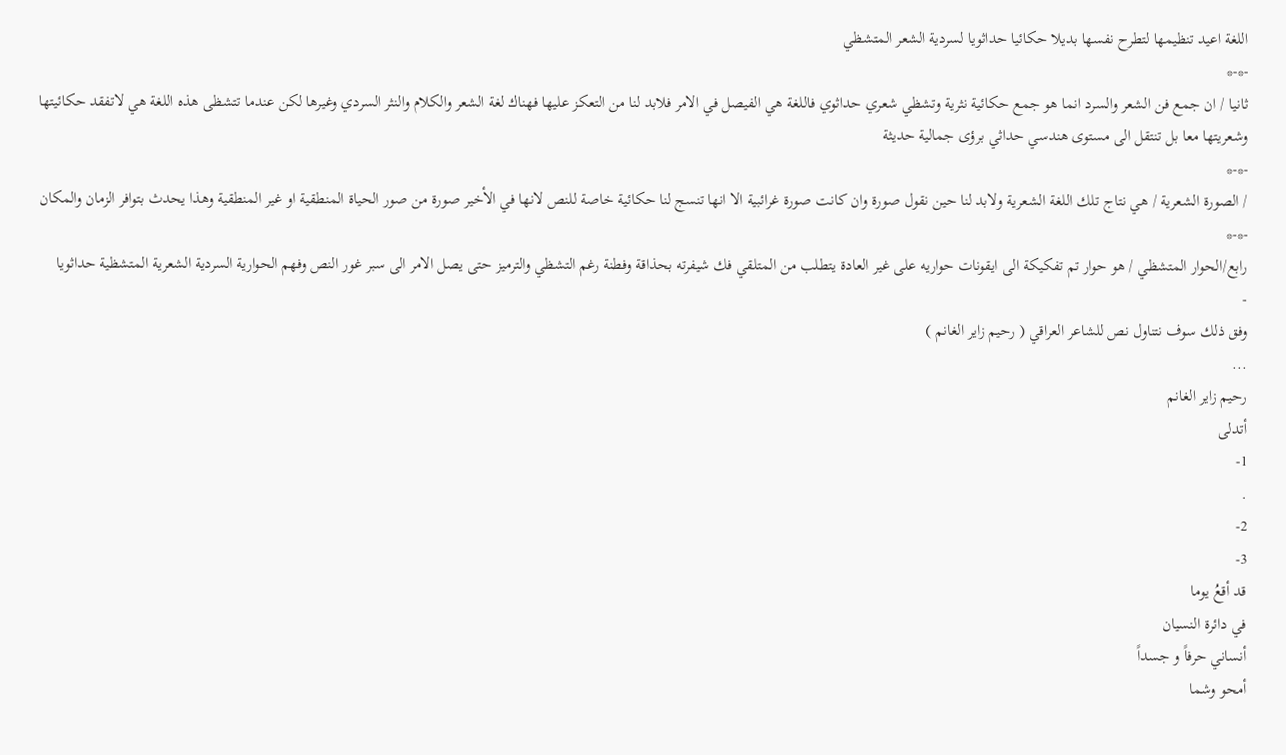اللغة اعيد تنظيمها لتطرح نفسها بديلا حكائيا حداثويا لسردية الشعر المتشظي
-*-*
ثانيا / ان جمع فن الشعر والسرد انما هو جمع حكائية نثرية وتشظي شعري حداثوي فاللغة هي الفيصل في الامر فلابد لنا من التعكز عليها فهناك لغة الشعر والكلام والنثر السردي وغيرها لكن عندما تتشظى هذه اللغة هي لاتفقد حكائيتها وشعريتها معا بل تنتقل الى مستوى هندسي حداثي برؤى جمالية حديثة
-*-*
/ الصورة الشعرية / هي نتاج تلك اللغة الشعرية ولابد لنا حين نقول صورة وان كانت صورة غرائبية الا انها تنسج لنا حكائية خاصة للنص لانها في الأخير صورة من صور الحياة المنطقية او غير المنطقية وهذا يحدث بتوافر الزمان والمكان
-*-*
رابع/الحوار المتشظي / هو حوار تم تفكيكة الى ايقونات حواريه على غير العادة يتطلب من المتلقي فك شيفرته بحذاقة وفطنة رغم التشظي والترميز حتى يصل الامر الى سبر غور النص وفهم الحوارية السردية الشعرية المتشظية حداثويا
-
وفق ذلك سوف نتناول نص للشاعر العراقي ( رحيم زاير الغانم )
...
رحيم زاير الغانم
أتدلى
1-
.
2-
3-
قد أقعُ يوما
في دائرة النسيان
أنساني حرفاً و جسداً
أمحو وشما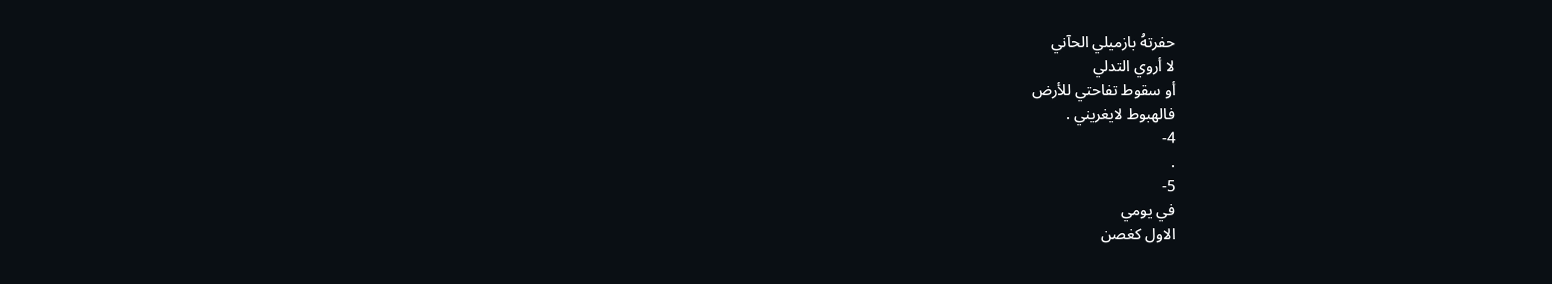حفرتهُ بازميلي الحآني
لا أروي التدلي
أو سقوط تفاحتي للأرض
فالهبوط لايغريني .
4-
.
5-
في يومي
الاول كغصن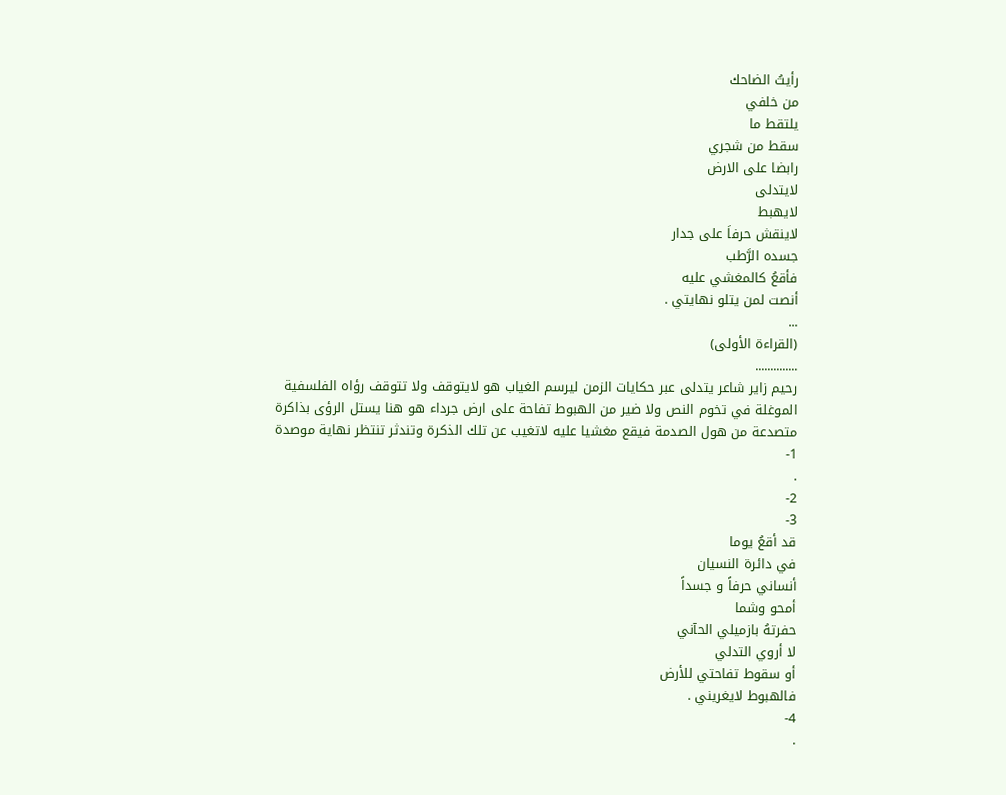رأيتُ الضاحك
من خلفي
يلتقط ما
سقط من شجري
رابضا على الارض
لايتدلى
لايهبط
لاينقش حرفاَ على جدار
جسده الرَّطب
فأقعُ كالمغشي عليه
أنصت لمن يتلو نهايتي .
...
(القراءة الأولى)
..............
رحيم زاير شاعر يتدلى عبر حكايات الزمن ليرسم الغياب هو لايتوقف ولا تتوقف رؤاه الفلسفية الموغلة في تخوم النص ولا ضير من الهبوط تفاحة على ارض جرداء هو هنا يستل الرؤى بذاكرة متصدعة من هول الصدمة فيقع مغشيا عليه لاتغيب عن تلك الذكرة وتندثر تنتظر نهاية موصدة
1-
.
2-
3-
قد أقعُ يوما
في دائرة النسيان
أنساني حرفاً و جسداً
أمحو وشما
حفرتهُ بازميلي الحآني
لا أروي التدلي
أو سقوط تفاحتي للأرض
فالهبوط لايغريني .
4-
.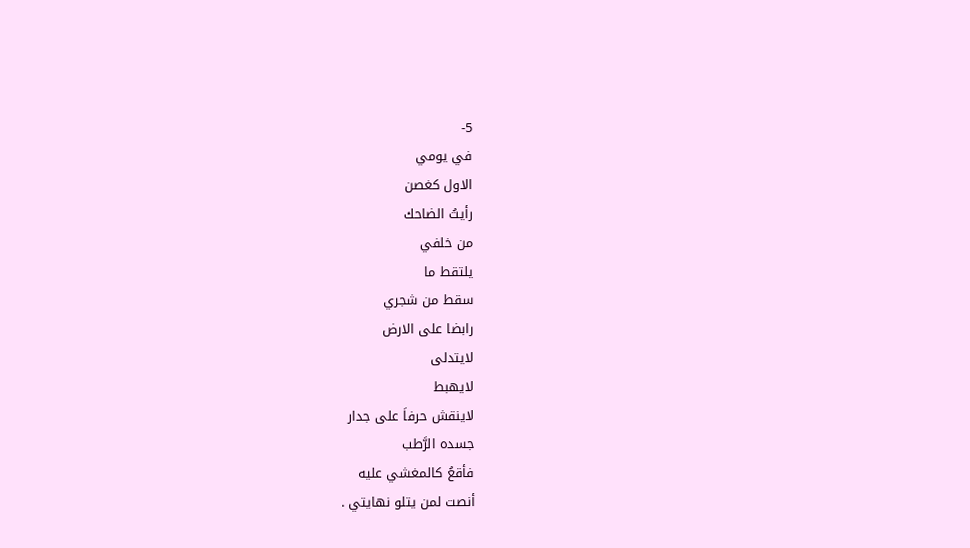5-
في يومي
الاول كغصن
رأيتُ الضاحك
من خلفي
يلتقط ما
سقط من شجري
رابضا على الارض
لايتدلى
لايهبط
لاينقش حرفاَ على جدار
جسده الرَّطب
فأقعُ كالمغشي عليه
أنصت لمن يتلو نهايتي .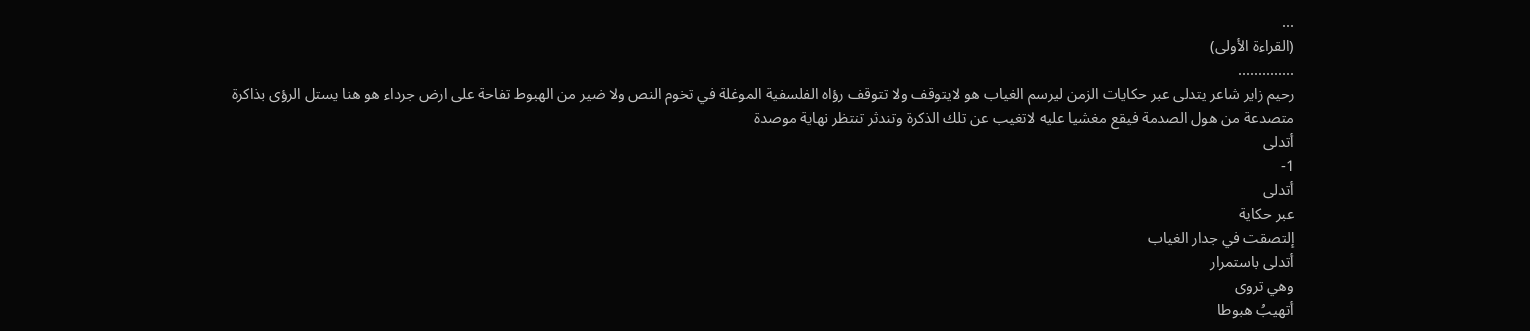...
(القراءة الأولى)
..............
رحيم زاير شاعر يتدلى عبر حكايات الزمن ليرسم الغياب هو لايتوقف ولا تتوقف رؤاه الفلسفية الموغلة في تخوم النص ولا ضير من الهبوط تفاحة على ارض جرداء هو هنا يستل الرؤى بذاكرة متصدعة من هول الصدمة فيقع مغشيا عليه لاتغيب عن تلك الذكرة وتندثر تنتظر نهاية موصدة
أتدلى
1-
أتدلى
عبر حكاية
إلتصقت في جدار الغياب
أتدلى باستمرار
وهي تروى
أتهيبُ هبوطا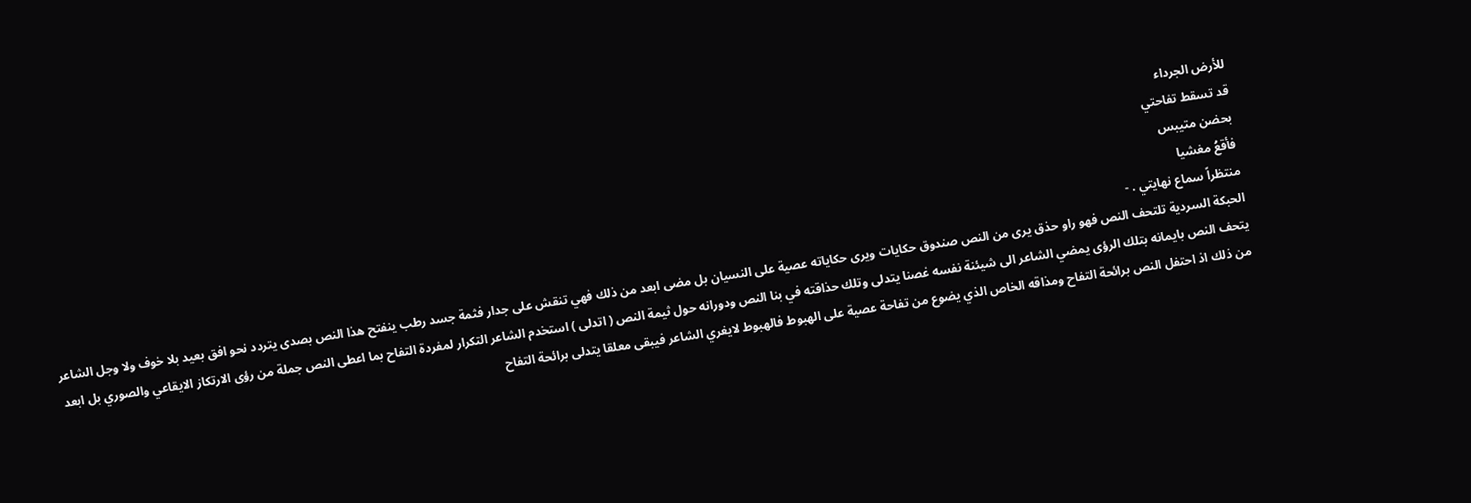للأرض الجرداء
قد تسقط تفاحتي
بحضن متيبس
فأقعُ مغشيا
منتظراً سماع نهايتي . -
الحبكة السردية تلتحف النص فهو راو حذق يرى من النص صندوق حكايات ويرى حكاياته عصية على النسيان بل مضى ابعد من ذلك فهي تنقش على جدار فثمة جسد رطب ينفتح هذا النص بصدى يتردد نحو افق بعيد بلا خوف ولا وجل الشاعر يتحف النص بايمانه بتلك الرؤى يمضي الشاعر الى شيئنة نفسه غصنا يتدلى وتلك حذاقته في بنا النص ودورانه حول ثيمة النص ( اتدلى ) استخدم الشاعر التكرار لمفردة التفاح بما اعطى النص جملة من رؤى الارتكاز الايقاعي والصوري بل ابعد من ذلك اذ احتفل النص برائحة التفاح ومذاقه الخاص الذي يضوع من تفاحة عصية على الهبوط فالهبوط لايغري الشاعر فيبقى معلقا يتدلى برائحة التفاح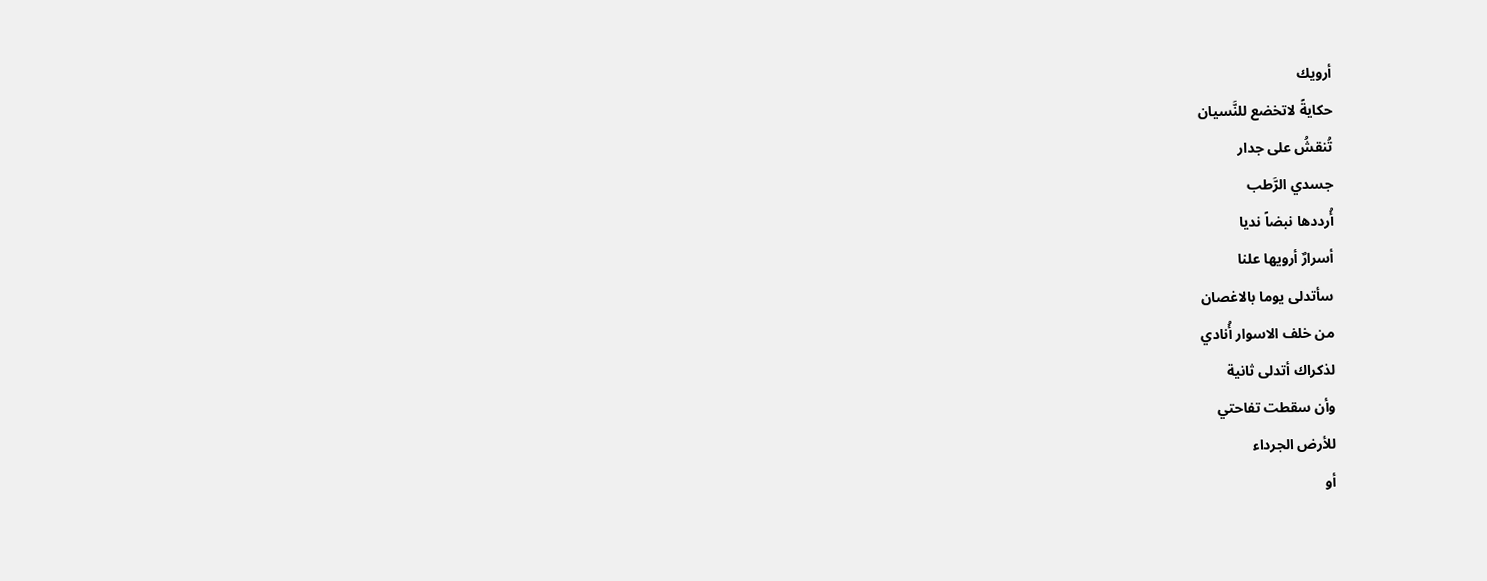أرويك
حكايةً لاتخضع للنَّسيان
تُنقشُ على جدار
جسدي الرَّطب
أُرددها نبضاً نديا
أسرارٌ أرويها علنا
سأتدلى يوما بالاغصان
من خلف الاسوار أُنادي
لذكراك أتدلى ثانية
وأن سقطت تفاحتي
للأرض الجرداء
أو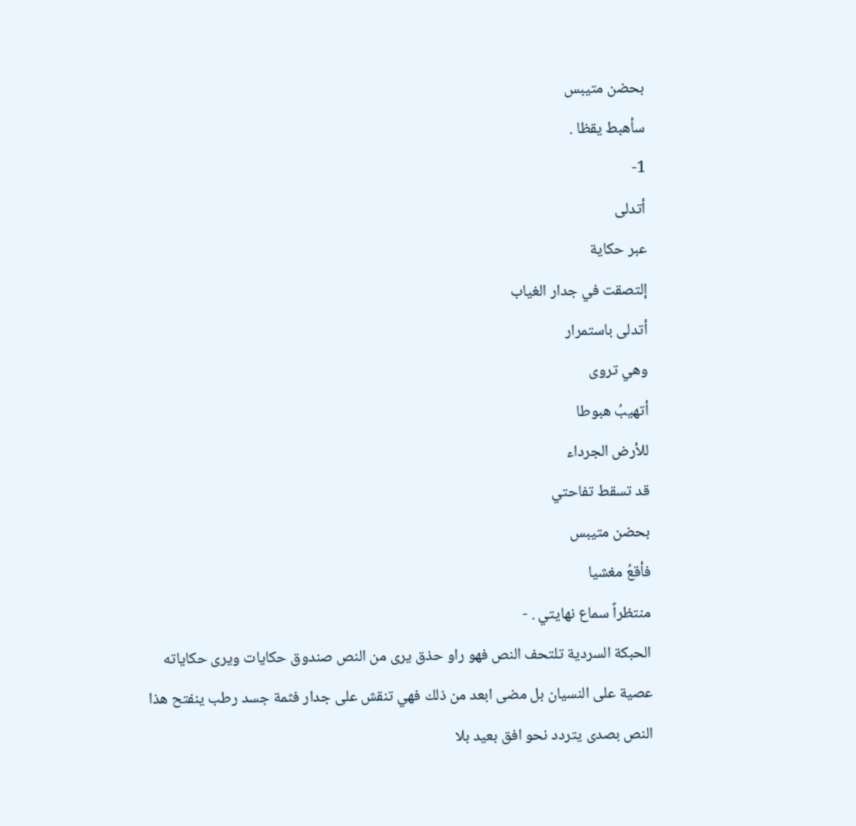بحضن متيبس
سأهبط يقظا .
1-
أتدلى
عبر حكاية
إلتصقت في جدار الغياب
أتدلى باستمرار
وهي تروى
أتهيبُ هبوطا
للأرض الجرداء
قد تسقط تفاحتي
بحضن متيبس
فأقعُ مغشيا
منتظراً سماع نهايتي . -
الحبكة السردية تلتحف النص فهو راو حذق يرى من النص صندوق حكايات ويرى حكاياته عصية على النسيان بل مضى ابعد من ذلك فهي تنقش على جدار فثمة جسد رطب ينفتح هذا النص بصدى يتردد نحو افق بعيد بلا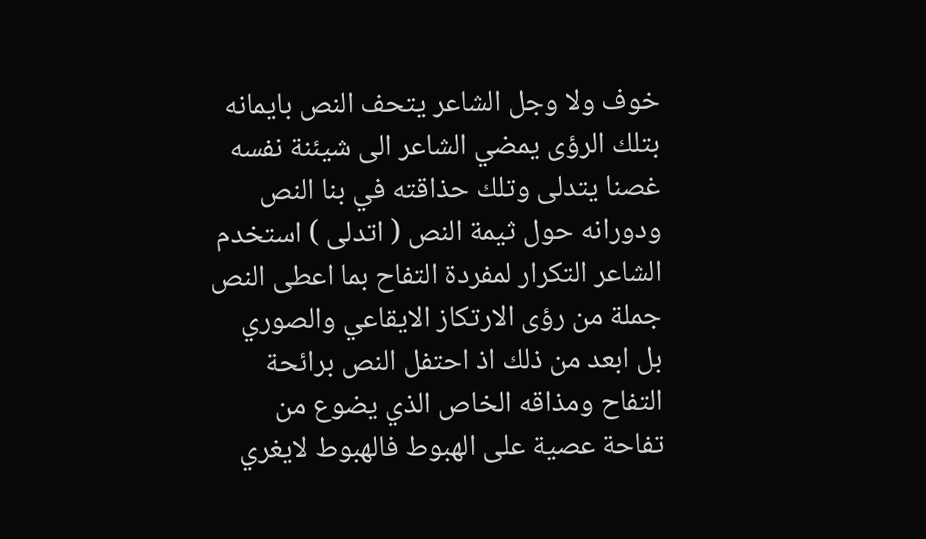خوف ولا وجل الشاعر يتحف النص بايمانه بتلك الرؤى يمضي الشاعر الى شيئنة نفسه غصنا يتدلى وتلك حذاقته في بنا النص ودورانه حول ثيمة النص ( اتدلى ) استخدم الشاعر التكرار لمفردة التفاح بما اعطى النص جملة من رؤى الارتكاز الايقاعي والصوري بل ابعد من ذلك اذ احتفل النص برائحة التفاح ومذاقه الخاص الذي يضوع من تفاحة عصية على الهبوط فالهبوط لايغري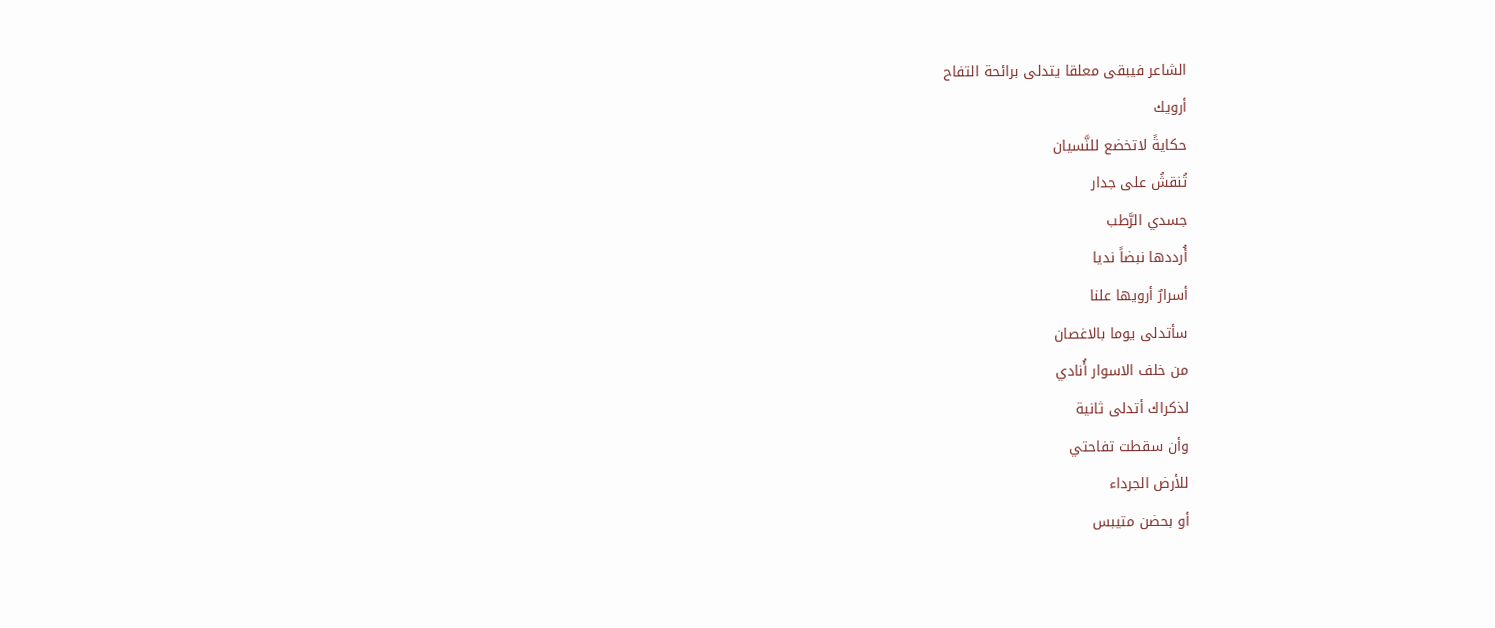الشاعر فيبقى معلقا يتدلى برائحة التفاح
أرويك
حكايةً لاتخضع للنَّسيان
تُنقشُ على جدار
جسدي الرَّطب
أُرددها نبضاً نديا
أسرارٌ أرويها علنا
سأتدلى يوما بالاغصان
من خلف الاسوار أُنادي
لذكراك أتدلى ثانية
وأن سقطت تفاحتي
للأرض الجرداء
أو بحضن متيبس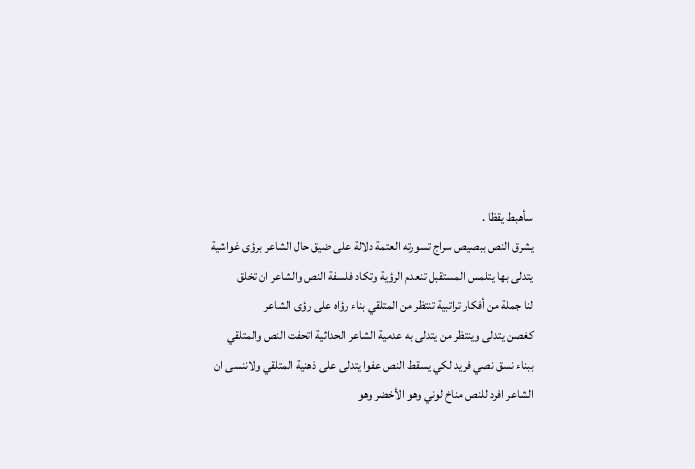سأهبط يقظا .
يشرق النص ببصيص سراج تسورته العتمة دلالة على ضيق حال الشاعر برؤى غواشية
يتدلى بها يتلمس المستقبل تنعدم الرؤية وتكاد فلسفة النص والشاعر ان تخلق
لنا جملة من أفكار تراتبية تنتظر من المتلقي بناء رؤاه على رؤى الشاعر
كغصن يتدلى وينتظر من يتدلى به عدمية الشاعر الحداثية اتحفت النص والمتلقي
ببناء نسق نصي فريد لكي يسقط النص عفوا يتدلى على ذهنية المتلقي ولاننسى ان
الشاعر افرد للنص مناخ لوني وهو الأخضر وهو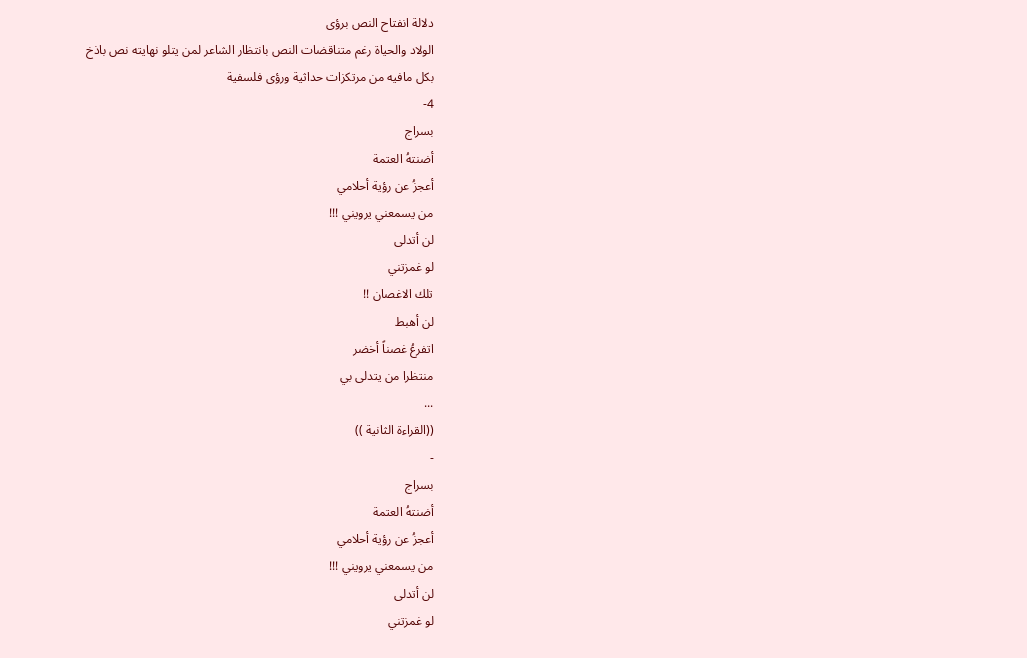دلالة انفتاح النص برؤى
الولاد والحياة رغم متناقضات النص بانتظار الشاعر لمن يتلو نهايته نص باذخ
بكل مافيه من مرتكزات حداثية ورؤى فلسفية
4-
بسراج
أضنتهُ العتمة
أعجزُ عن رؤية أحلامي
من يسمعني يرويني !!!
لن أتدلى
لو غمزتني
تلك الاغصان !!
لن أهبط
اتفرعُ غصناً أخضر
منتظرا من يتدلى بي
...
((القراءة الثانية ))
-
بسراج
أضنتهُ العتمة
أعجزُ عن رؤية أحلامي
من يسمعني يرويني !!!
لن أتدلى
لو غمزتني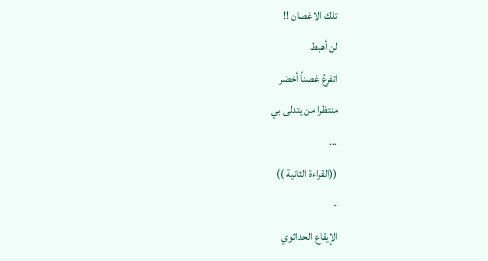تلك الاغصان !!
لن أهبط
اتفرعُ غصناً أخضر
منتظرا من يتدلى بي
...
((القراءة الثانية ))
-
الإيقاع الحداثوي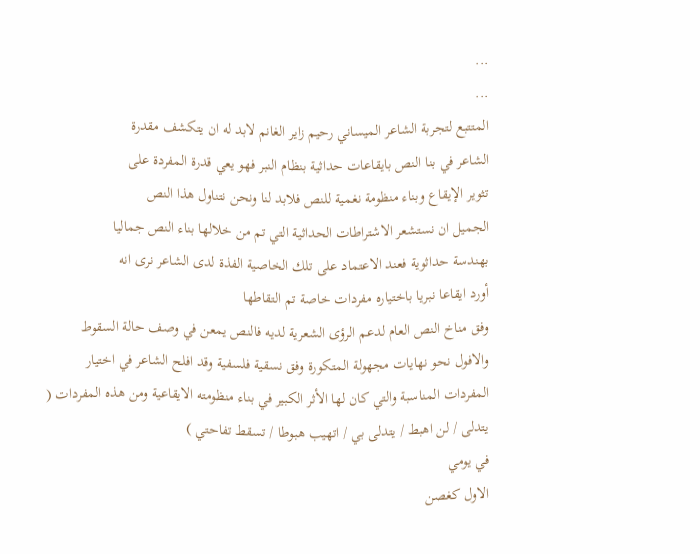...
...
المتتبع لتجربة الشاعر الميساني رحيم زاير الغانم لابد له ان يتكشف مقدرة
الشاعر في بنا النص بايقاعات حداثية بنظام النبر فهو يعي قدرة المفردة على
تثوير الإيقاع وبناء منظومة نغمية للنص فلابد لنا ونحن نتناول هذا النص
الجميل ان نستشعر الاشتراطات الحداثية التي تم من خلالها بناء النص جماليا
بهندسة حداثوية فعند الاعتماد على تلك الخاصية الفذة لدى الشاعر نرى انه
أورد ايقاعا نبريا باختياره مفردات خاصة تم التقاطها
وفق مناخ النص العام لدعم الرؤى الشعرية لديه فالنص يمعن في وصف حالة السقوط والافول نحو نهايات مجهولة المتكورة وفق نسقية فلسفية وقد افلح الشاعر في اختيار المفردات المناسبة والتي كان لها الأثر الكبير في بناء منظومته الايقاعية ومن هذه المفردات ( يتدلى / لن اهبط / يتدلى بي / اتهيب هبوطا / تسقط تفاحتي )
في يومي
الاول كغصن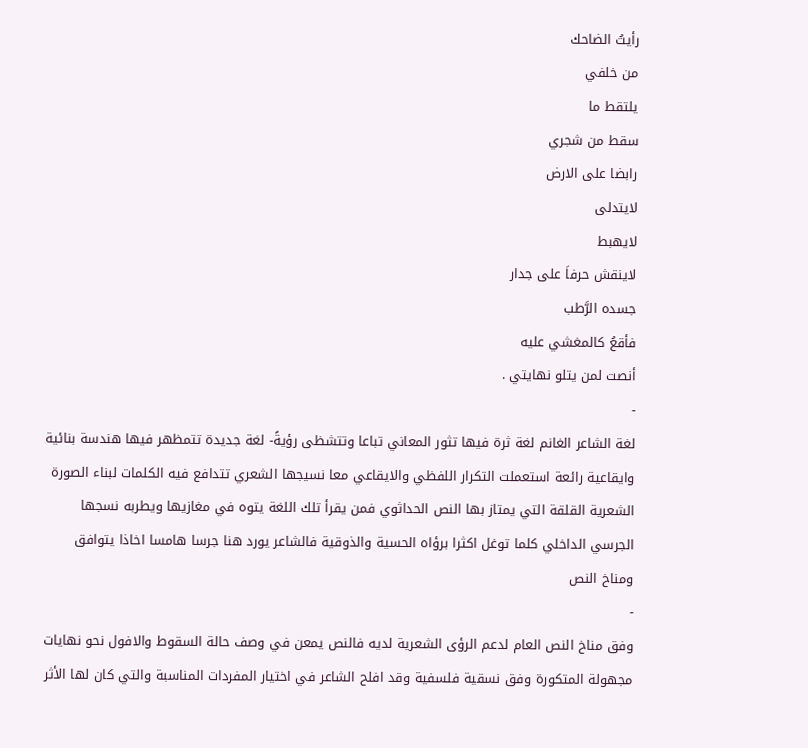رأيتُ الضاحك
من خلفي
يلتقط ما
سقط من شجري
رابضا على الارض
لايتدلى
لايهبط
لاينقش حرفاَ على جدار
جسده الرَّطب
فأقعُ كالمغشي عليه
أنصت لمن يتلو نهايتي .
-
لغة الشاعر الغانم لغة ثرة فيها تثور المعاني تباعا وتتشظى رؤيةً- لغة جديدة تتمظهر فيها هندسة بنائية وايقاعية رائعة استعملت التكرار اللفظي والايقاعي معا نسيجها الشعري تتدافع فيه الكلمات لبناء الصورة الشعرية القلقة التي يمتاز بها النص الحداثوي فمن يقرأ تلك اللغة يتوه في مغازيها ويطربه نسجها الجرسي الداخلي كلما توغل اكثرا برؤاه الحسية والذوقية فالشاعر يورد هنا جرسا هامسا اخاذا يتوافق ومناخ النص
-
وفق مناخ النص العام لدعم الرؤى الشعرية لديه فالنص يمعن في وصف حالة السقوط والافول نحو نهايات مجهولة المتكورة وفق نسقية فلسفية وقد افلح الشاعر في اختيار المفردات المناسبة والتي كان لها الأثر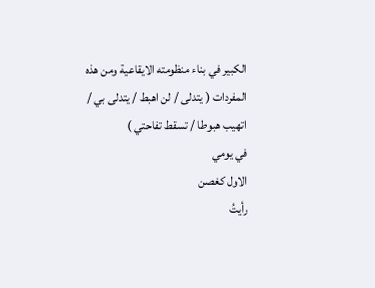الكبير في بناء منظومته الايقاعية ومن هذه المفردات ( يتدلى / لن اهبط / يتدلى بي / اتهيب هبوطا / تسقط تفاحتي )
في يومي
الاول كغصن
رأيتُ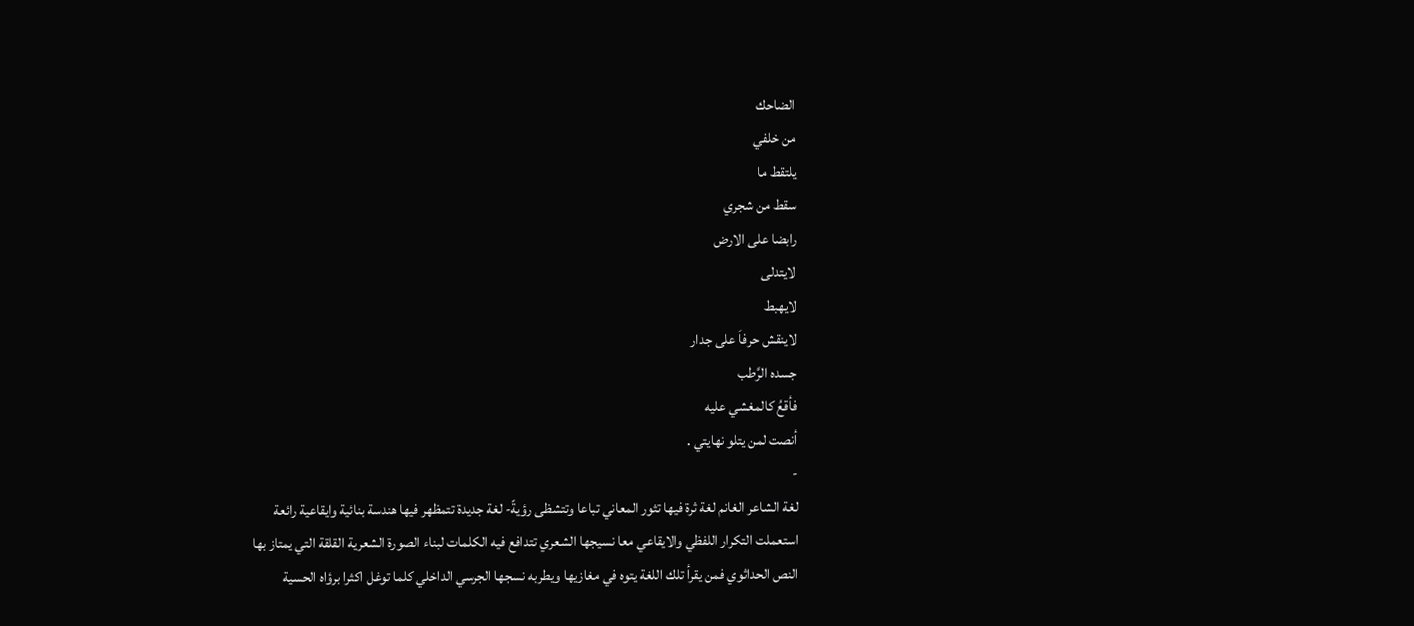الضاحك
من خلفي
يلتقط ما
سقط من شجري
رابضا على الارض
لايتدلى
لايهبط
لاينقش حرفاَ على جدار
جسده الرَّطب
فأقعُ كالمغشي عليه
أنصت لمن يتلو نهايتي .
-
لغة الشاعر الغانم لغة ثرة فيها تثور المعاني تباعا وتتشظى رؤيةً- لغة جديدة تتمظهر فيها هندسة بنائية وايقاعية رائعة استعملت التكرار اللفظي والايقاعي معا نسيجها الشعري تتدافع فيه الكلمات لبناء الصورة الشعرية القلقة التي يمتاز بها النص الحداثوي فمن يقرأ تلك اللغة يتوه في مغازيها ويطربه نسجها الجرسي الداخلي كلما توغل اكثرا برؤاه الحسية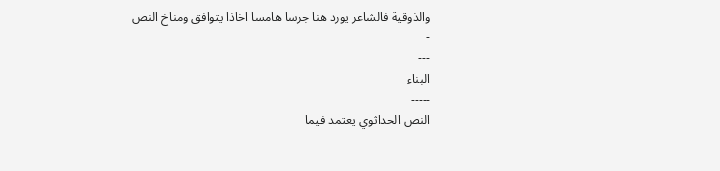والذوقية فالشاعر يورد هنا جرسا هامسا اخاذا يتوافق ومناخ النص
-
---
البناء
-----
النص الحداثوي يعتمد فيما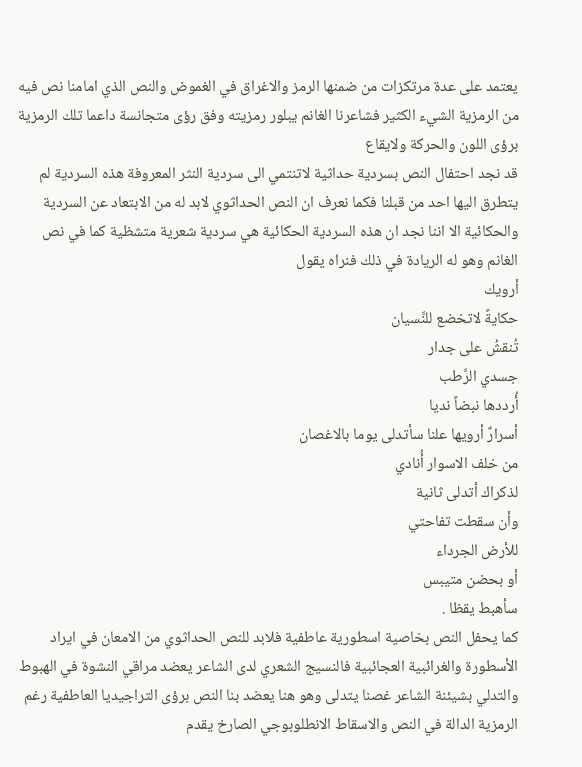يعتمد على عدة مرتكزات من ضمنها الرمز والاغراق في الغموض والنص الذي امامنا نص فيه من الرمزية الشيء الكثير فشاعرنا الغانم يبلور رمزيته وفق رؤى متجانسة داعما تلك الرمزية برؤى اللون والحركة ولايقاع
قد نجد احتفال النص بسردية حداثية لاتنتمي الى سردية النثر المعروفة هذه السردية لم يتطرق اليها احد من قبلنا فكما نعرف ان النص الحداثوي لابد له من الابتعاد عن السردية والحكائية الا اننا نجد ان هذه السردية الحكائية هي سردية شعرية متشظية كما في نص الغانم وهو له الريادة في ذلك فنراه يقول
أرويك
حكايةً لاتخضع للنَّسيان
تُنقشُ على جدار
جسدي الرَّطب
أُرددها نبضاً نديا
أسرارٌ أرويها علنا سأتدلى يوما بالاغصان
من خلف الاسوار أُنادي
لذكراك أتدلى ثانية
وأن سقطت تفاحتي
للأرض الجرداء
أو بحضن متيبس
سأهبط يقظا .
كما يحفل النص بخاصية اسطورية عاطفية فلابد للنص الحداثوي من الامعان في ايراد الأسطورة والغرائبية العجائبية فالنسيج الشعري لدى الشاعر يعضد مراقي النشوة في الهبوط والتدلي بشيئنة الشاعر غصنا يتدلى وهو هنا يعضد بنا النص برؤى التراجيديا العاطفية رغم الرمزية الدالة في النص والاسقاط الانطلوبوجي الصارخ يقدم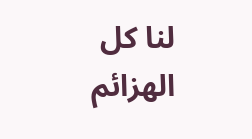لنا كل الهزائم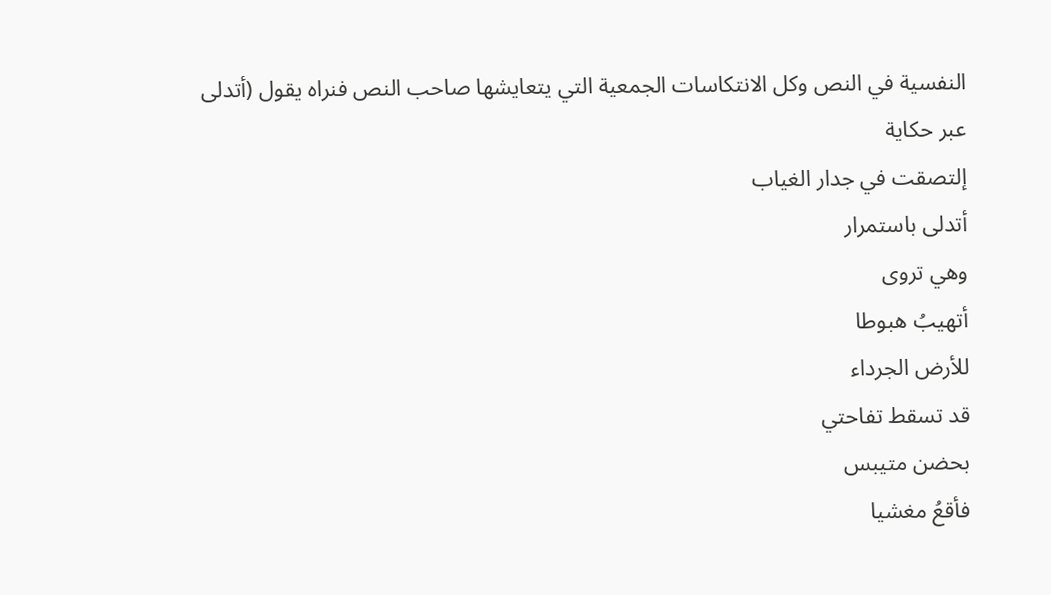النفسية في النص وكل الانتكاسات الجمعية التي يتعايشها صاحب النص فنراه يقول (أتدلى
عبر حكاية
إلتصقت في جدار الغياب
أتدلى باستمرار
وهي تروى
أتهيبُ هبوطا
للأرض الجرداء
قد تسقط تفاحتي
بحضن متيبس
فأقعُ مغشيا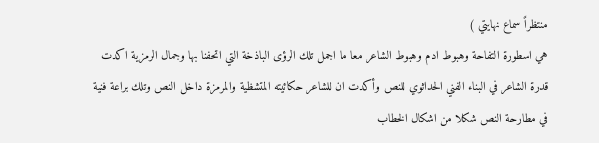منتظراً سماع نهايتي )
هي اسطورة التفاحة وهبوط ادم وهبوط الشاعر معا ما اجمل تلك الرؤى الباذخة التي اتحفنا بها وجمال الرمزية اكدت قدرة الشاعر في البناء الفني الحداثوي للنص وأكدت ان للشاعر حكائيته المتشظية والمرمزة داخل النص وتلك براعة فنية في مطارحة النص شكلا من اشكال الخطاب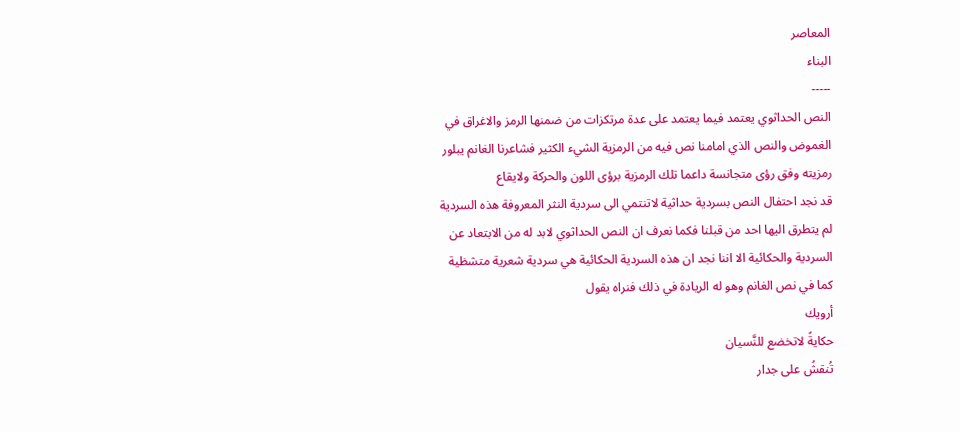المعاصر
البناء
-----
النص الحداثوي يعتمد فيما يعتمد على عدة مرتكزات من ضمنها الرمز والاغراق في الغموض والنص الذي امامنا نص فيه من الرمزية الشيء الكثير فشاعرنا الغانم يبلور رمزيته وفق رؤى متجانسة داعما تلك الرمزية برؤى اللون والحركة ولايقاع
قد نجد احتفال النص بسردية حداثية لاتنتمي الى سردية النثر المعروفة هذه السردية لم يتطرق اليها احد من قبلنا فكما نعرف ان النص الحداثوي لابد له من الابتعاد عن السردية والحكائية الا اننا نجد ان هذه السردية الحكائية هي سردية شعرية متشظية كما في نص الغانم وهو له الريادة في ذلك فنراه يقول
أرويك
حكايةً لاتخضع للنَّسيان
تُنقشُ على جدار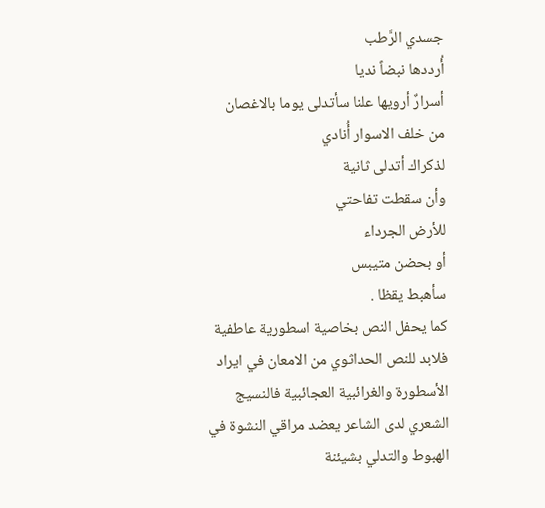جسدي الرَّطب
أُرددها نبضاً نديا
أسرارٌ أرويها علنا سأتدلى يوما بالاغصان
من خلف الاسوار أُنادي
لذكراك أتدلى ثانية
وأن سقطت تفاحتي
للأرض الجرداء
أو بحضن متيبس
سأهبط يقظا .
كما يحفل النص بخاصية اسطورية عاطفية فلابد للنص الحداثوي من الامعان في ايراد الأسطورة والغرائبية العجائبية فالنسيج الشعري لدى الشاعر يعضد مراقي النشوة في الهبوط والتدلي بشيئنة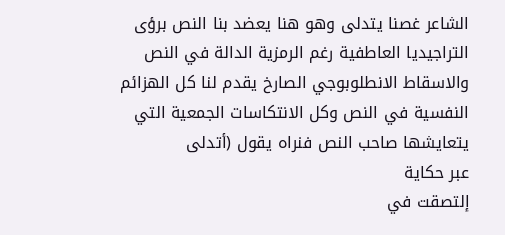الشاعر غصنا يتدلى وهو هنا يعضد بنا النص برؤى التراجيديا العاطفية رغم الرمزية الدالة في النص والاسقاط الانطلوبوجي الصارخ يقدم لنا كل الهزائم النفسية في النص وكل الانتكاسات الجمعية التي يتعايشها صاحب النص فنراه يقول (أتدلى
عبر حكاية
إلتصقت في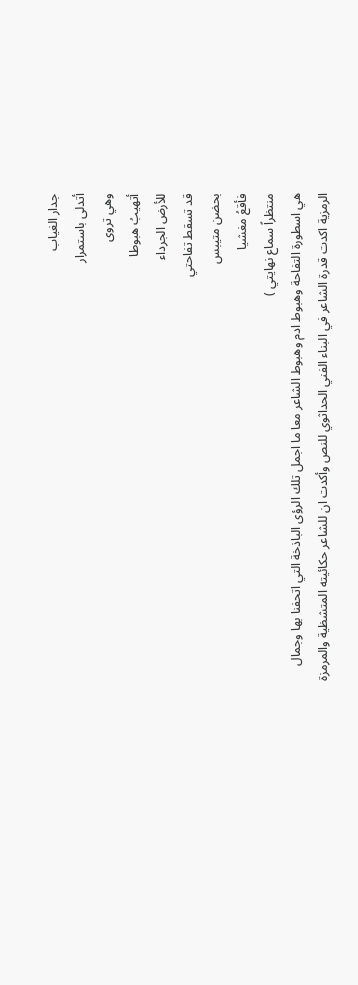جدار الغياب
أتدلى باستمرار
وهي تروى
أتهيبُ هبوطا
للأرض الجرداء
قد تسقط تفاحتي
بحضن متيبس
فأقعُ مغشيا
منتظراً سماع نهايتي )
هي اسطورة التفاحة وهبوط ادم وهبوط الشاعر معا ما اجمل تلك الرؤى الباذخة التي اتحفنا بها وجمال الرمزية اكدت قدرة الشاعر في البناء الفني الحداثوي للنص وأكدت ان للشاعر حكائيته المتشظية والمرمزة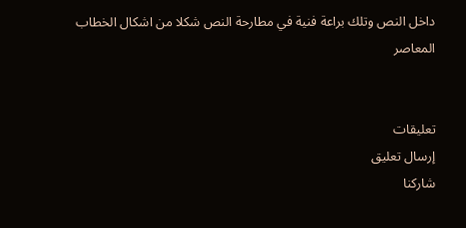داخل النص وتلك براعة فنية في مطارحة النص شكلا من اشكال الخطاب المعاصر


تعليقات
إرسال تعليق
شاركنا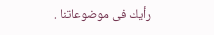رأيك فى موضوعاتنا .